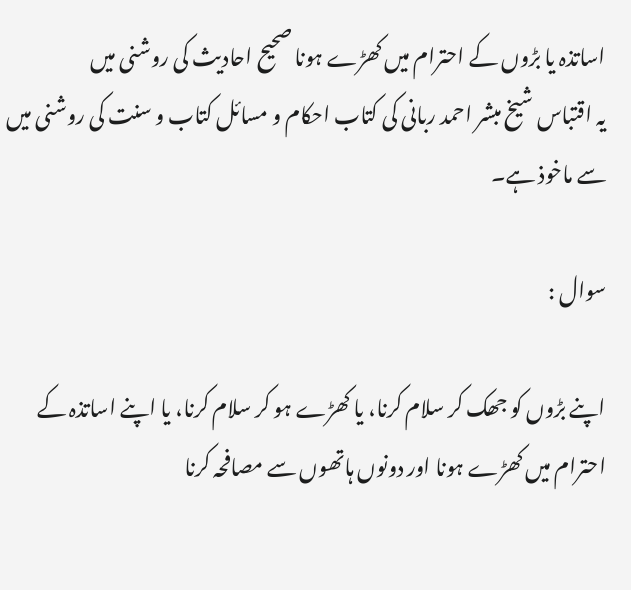اساتذہ یا بڑوں کے احترام میں کھڑے ہونا صحیح احادیث کی روشنی میں
یہ اقتباس شیخ مبشر احمد ربانی کی کتاب احکام و مسائل کتاب و سنت کی روشنی میں سے ماخوذ ہے۔

سوال :

اپنے بڑوں کو جھک کر سلام کرنا، یا کھڑے ہو کر سلام کرنا، یا اپنے اساتذہ کے احترام میں کھڑے ہونا اور دونوں ہاتھوں سے مصافحہ کرنا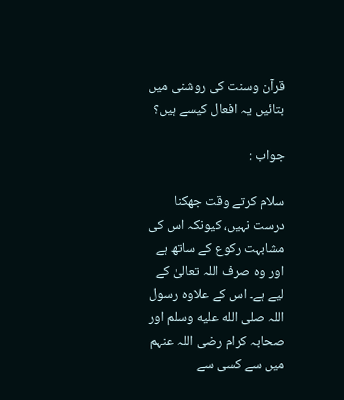قرآن وسنت کی روشنی میں بتائیں یہ افعال کیسے ہیں؟

جواب :

سلام کرتے وقت جھکنا درست نہیں، کیونکہ اس کی مشابہت رکوع کے ساتھ ہے اور وہ صرف اللہ تعالیٰ کے لیے ہے۔ اس کے علاوہ رسول اللہ صلى الله عليه وسلم اور صحابہ کرام رضی اللہ عنہم میں سے کسی سے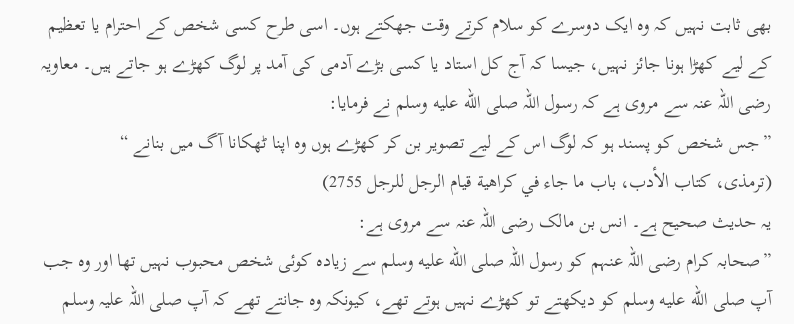بھی ثابت نہیں کہ وہ ایک دوسرے کو سلام کرتے وقت جھکتے ہوں۔ اسی طرح کسی شخص کے احترام یا تعظیم کے لیے کھڑا ہونا جائز نہیں، جیسا کہ آج کل استاد یا کسی بڑے آدمی کی آمد پر لوگ کھڑے ہو جاتے ہیں۔ معاویہ رضی اللہ عنہ سے مروی ہے کہ رسول اللہ صلى الله عليه وسلم نے فرمایا:
”جس شخص کو پسند ہو کہ لوگ اس کے لیے تصویر بن کر کھڑے ہوں وہ اپنا ٹھکانا آگ میں بنانے “
(ترمذی، کتاب الأدب، باب ما جاء في كراهية قيام الرجل للرجل 2755)
یہ حدیث صحیح ہے۔ انس بن مالک رضی اللہ عنہ سے مروی ہے:
”صحابہ کرام رضی اللہ عنہم کو رسول اللہ صلى الله عليه وسلم سے زیادہ کوئی شخص محبوب نہیں تھا اور وہ جب آپ صلى الله عليه وسلم کو دیکھتے تو کھڑے نہیں ہوتے تھے، کیونکہ وہ جانتے تھے کہ آپ صلی اللہ علیہ وسلم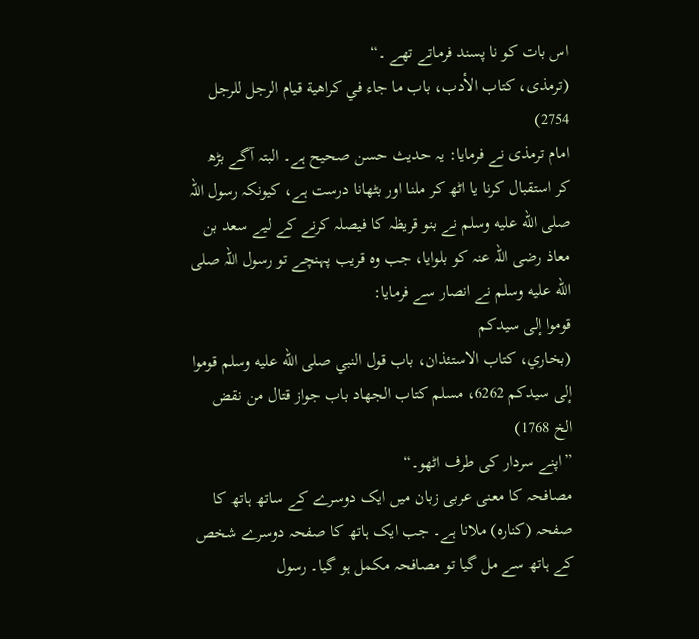اس بات کو نا پسند فرماتے تھے ۔“
(ترمذی، کتاب الأدب، باب ما جاء في كراهية قيام الرجل للرجل 2754)
امام ترمذی نے فرمایا: یہ حدیث حسن صحیح ہے۔ البتہ آگے بڑھ کر استقبال کرنا یا اٹھ کر ملنا اور بٹھانا درست ہے، کیونکہ رسول اللہ صلى الله عليه وسلم نے بنو قریظہ کا فیصلہ کرنے کے لیے سعد بن معاذ رضی اللہ عنہ کو بلوایا، جب وہ قریب پہنچے تو رسول اللہ صلى الله عليه وسلم نے انصار سے فرمایا:
قوموا إلى سيدكم
(بخاري، كتاب الاستئذان، باب قول النبي صلى الله عليه وسلم قوموا إلى سيدكم 6262، مسلم كتاب الجهاد باب جواز قتال من نقض الخ 1768)
”اپنے سردار کی طرف اٹھو۔“
مصافحہ کا معنی عربی زبان میں ایک دوسرے کے ساتھ ہاتھ کا صفحہ (کنارہ) ملانا ہے۔ جب ایک ہاتھ کا صفحہ دوسرے شخص کے ہاتھ سے مل گیا تو مصافحہ مکمل ہو گیا۔ رسول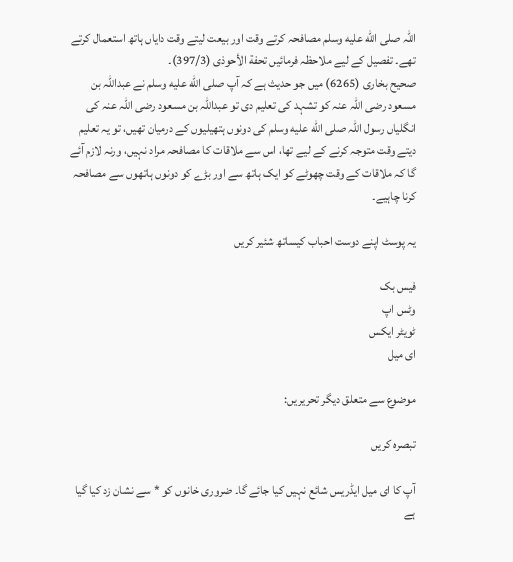اللہ صلى الله عليه وسلم مصافحہ کرتے وقت اور بیعت لیتے وقت دایاں ہاتھ استعمال کرتے تھے۔ تفصیل کے لیے ملاحظہ فرمائیں تحفة الأحوذی (397/3)۔
صحیح بخاری (6265) میں جو حدیث ہے کہ آپ صلى الله عليه وسلم نے عبداللہ بن مسعود رضی اللہ عنہ کو تشہد کی تعلیم دی تو عبداللہ بن مسعود رضی اللہ عنہ کی انگلیاں رسول اللہ صلى الله عليه وسلم کی دونوں ہتھیلیوں کے درمیان تھیں، تو یہ تعلیم دیتے وقت متوجہ کرنے کے لیے تھا، اس سے ملاقات کا مصافحہ مراد نہیں، ورنہ لازم آئے گا کہ ملاقات کے وقت چھوٹے کو ایک ہاتھ سے اور بڑے کو دونوں ہاتھوں سے مصافحہ کرنا چاہیے۔

یہ پوسٹ اپنے دوست احباب کیساتھ شئیر کریں

فیس بک
وٹس اپ
ٹویٹر ایکس
ای میل

موضوع سے متعلق دیگر تحریریں:

تبصرہ کریں

آپ کا ای میل ایڈریس شائع نہیں کیا جائے گا۔ ضروری خانوں کو * سے نشان زد کیا گیا ہے